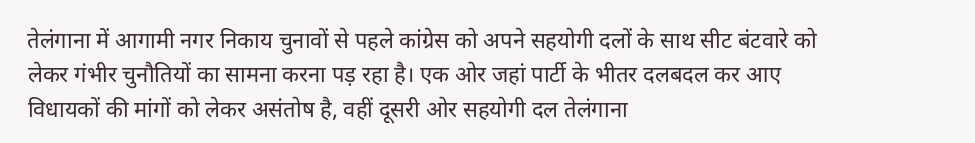तेलंगाना में आगामी नगर निकाय चुनावों से पहले कांग्रेस को अपने सहयोगी दलों के साथ सीट बंटवारे को लेकर गंभीर चुनौतियों का सामना करना पड़ रहा है। एक ओर जहां पार्टी के भीतर दलबदल कर आए विधायकों की मांगों को लेकर असंतोष है, वहीं दूसरी ओर सहयोगी दल तेलंगाना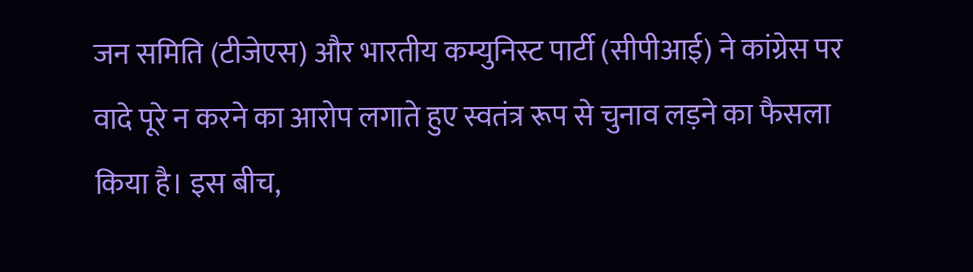जन समिति (टीजेएस) और भारतीय कम्युनिस्ट पार्टी (सीपीआई) ने कांग्रेस पर वादे पूरे न करने का आरोप लगाते हुए स्वतंत्र रूप से चुनाव लड़ने का फैसला किया है। इस बीच,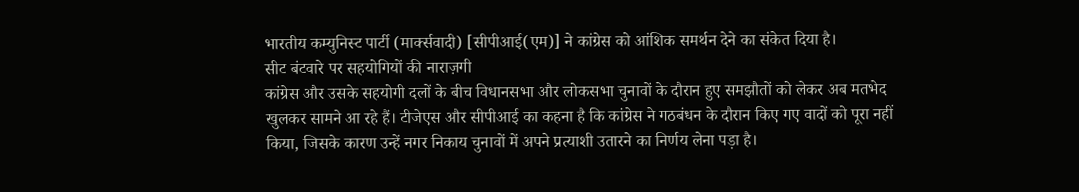भारतीय कम्युनिस्ट पार्टी (मार्क्सवादी) [सीपीआई(एम)] ने कांग्रेस को आंशिक समर्थन देने का संकेत दिया है।
सीट बंटवारे पर सहयोगियों की नाराज़गी
कांग्रेस और उसके सहयोगी दलों के बीच विधानसभा और लोकसभा चुनावों के दौरान हुए समझौतों को लेकर अब मतभेद खुलकर सामने आ रहे हैं। टीजेएस और सीपीआई का कहना है कि कांग्रेस ने गठबंधन के दौरान किए गए वादों को पूरा नहीं किया, जिसके कारण उन्हें नगर निकाय चुनावों में अपने प्रत्याशी उतारने का निर्णय लेना पड़ा है।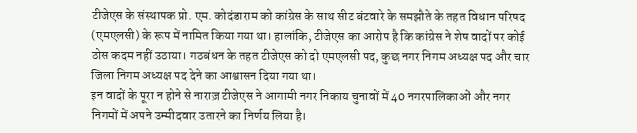टीजेएस के संस्थापक प्रो. एम. कोदंडाराम को कांग्रेस के साथ सीट बंटवारे के समझौते के तहत विधान परिषद (एमएलसी) के रूप में नामित किया गया था। हालांकि, टीजेएस का आरोप है कि कांग्रेस ने शेष वादों पर कोई ठोस कदम नहीं उठाया। गठबंधन के तहत टीजेएस को दो एमएलसी पद, कुछ नगर निगम अध्यक्ष पद और चार जिला निगम अध्यक्ष पद देने का आश्वासन दिया गया था।
इन वादों के पूरा न होने से नाराज़ टीजेएस ने आगामी नगर निकाय चुनावों में 40 नगरपालिकाओं और नगर निगमों में अपने उम्मीदवार उतारने का निर्णय लिया है।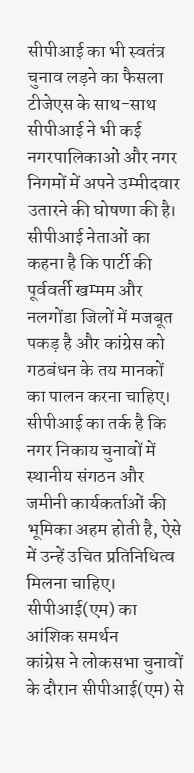सीपीआई का भी स्वतंत्र चुनाव लड़ने का फैसला
टीजेएस के साथ-साथ सीपीआई ने भी कई नगरपालिकाओं और नगर निगमों में अपने उम्मीदवार उतारने की घोषणा की है। सीपीआई नेताओं का कहना है कि पार्टी की पूर्ववर्ती खम्मम और नलगोंडा जिलों में मजबूत पकड़ है और कांग्रेस को गठबंधन के तय मानकों का पालन करना चाहिए।
सीपीआई का तर्क है कि नगर निकाय चुनावों में स्थानीय संगठन और जमीनी कार्यकर्ताओं की भूमिका अहम होती है, ऐसे में उन्हें उचित प्रतिनिधित्व मिलना चाहिए।
सीपीआई(एम) का आंशिक समर्थन
कांग्रेस ने लोकसभा चुनावों के दौरान सीपीआई(एम) से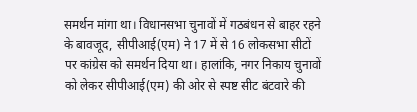समर्थन मांगा था। विधानसभा चुनावों में गठबंधन से बाहर रहने के बावजूद, सीपीआई(एम) ने 17 में से 16 लोकसभा सीटों पर कांग्रेस को समर्थन दिया था। हालांकि, नगर निकाय चुनावों को लेकर सीपीआई(एम) की ओर से स्पष्ट सीट बंटवारे की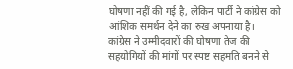घोषणा नहीं की गई है, लेकिन पार्टी ने कांग्रेस को आंशिक समर्थन देने का रुख अपनाया है।
कांग्रेस ने उम्मीदवारों की घोषणा तेज की
सहयोगियों की मांगों पर स्पष्ट सहमति बनने से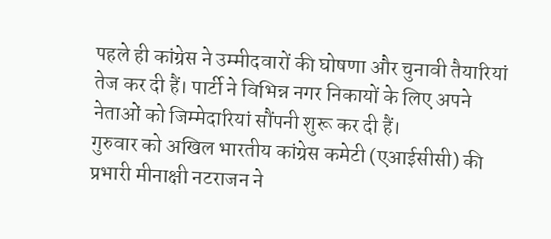पहले ही कांग्रेस ने उम्मीदवारों की घोषणा और चुनावी तैयारियां तेज कर दी हैं। पार्टी ने विभिन्न नगर निकायों के लिए अपने नेताओं को जिम्मेदारियां सौंपनी शुरू कर दी हैं।
गुरुवार को अखिल भारतीय कांग्रेस कमेटी (एआईसीसी) की प्रभारी मीनाक्षी नटराजन ने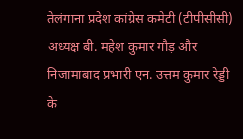तेलंगाना प्रदेश कांग्रेस कमेटी (टीपीसीसी) अध्यक्ष बी. महेश कुमार गौड़ और निजामाबाद प्रभारी एन. उत्तम कुमार रेड्डी के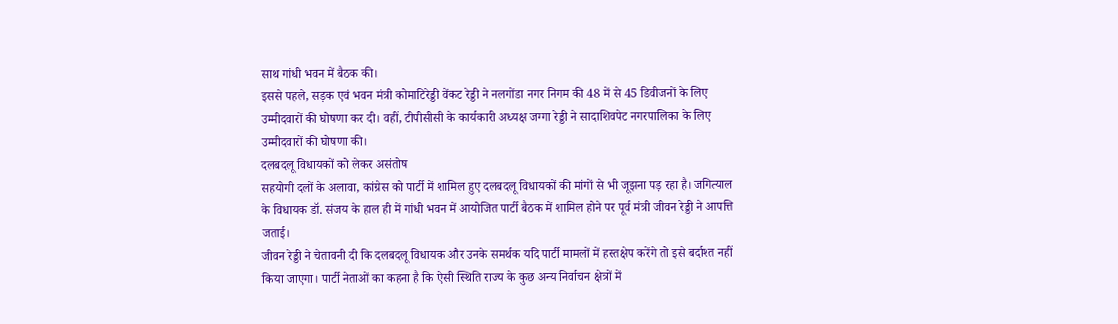साथ गांधी भवन में बैठक की।
इससे पहले, सड़क एवं भवन मंत्री कोमाटिरेड्डी वेंकट रेड्डी ने नलगोंडा नगर निगम की 48 में से 45 डिवीजनों के लिए उम्मीदवारों की घोषणा कर दी। वहीं, टीपीसीसी के कार्यकारी अध्यक्ष जग्गा रेड्डी ने सादाशिवपेट नगरपालिका के लिए उम्मीदवारों की घोषणा की।
दलबदलू विधायकों को लेकर असंतोष
सहयोगी दलों के अलावा, कांग्रेस को पार्टी में शामिल हुए दलबदलू विधायकों की मांगों से भी जूझना पड़ रहा है। जगित्याल के विधायक डॉ. संजय के हाल ही में गांधी भवन में आयोजित पार्टी बैठक में शामिल होने पर पूर्व मंत्री जीवन रेड्डी ने आपत्ति जताई।
जीवन रेड्डी ने चेतावनी दी कि दलबदलू विधायक और उनके समर्थक यदि पार्टी मामलों में हस्तक्षेप करेंगे तो इसे बर्दाश्त नहीं किया जाएगा। पार्टी नेताओं का कहना है कि ऐसी स्थिति राज्य के कुछ अन्य निर्वाचन क्षेत्रों में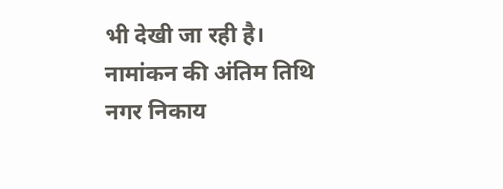भी देखी जा रही है।
नामांकन की अंतिम तिथि
नगर निकाय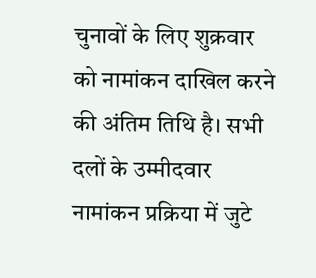चुनावों के लिए शुक्रवार को नामांकन दाखिल करने की अंतिम तिथि है। सभी दलों के उम्मीदवार नामांकन प्रक्रिया में जुटे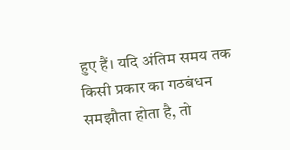हुए हैं। यदि अंतिम समय तक किसी प्रकार का गठबंधन समझौता होता है, तो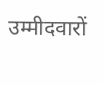उम्मीदवारों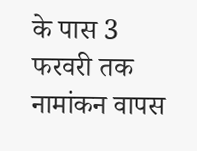के पास 3 फरवरी तक नामांकन वापस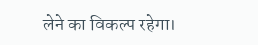लेने का विकल्प रहेगा।